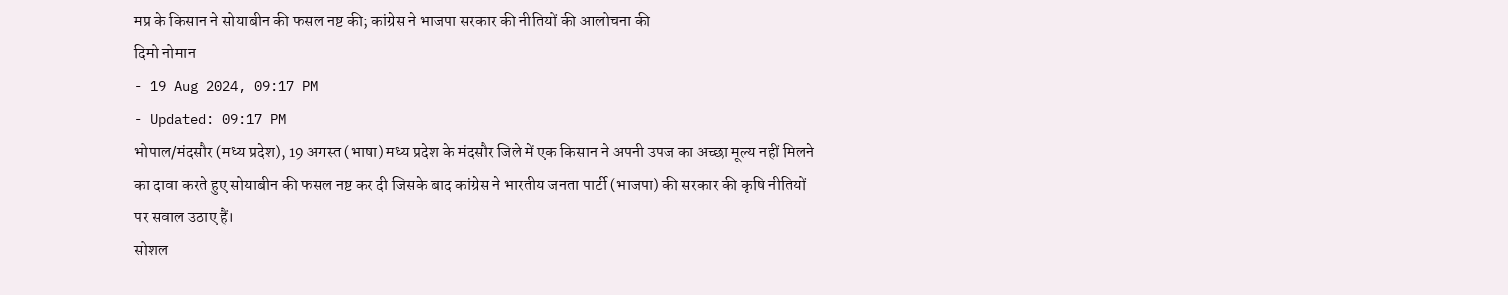मप्र के किसान ने सोयाबीन की फसल नष्ट की; कांग्रेस ने भाजपा सरकार की नीतियों की आलोचना की
दिमो नोमान
- 19 Aug 2024, 09:17 PM
- Updated: 09:17 PM
भोपाल/मंदसौर (मध्य प्रदेश), 19 अगस्त (भाषा) मध्य प्रदेश के मंदसौर जिले में एक किसान ने अपनी उपज का अच्छा मूल्य नहीं मिलने का दावा करते हुए सोयाबीन की फसल नष्ट कर दी जिसके बाद कांग्रेस ने भारतीय जनता पार्टी (भाजपा) की सरकार की कृषि नीतियों पर सवाल उठाए हैं।
सोशल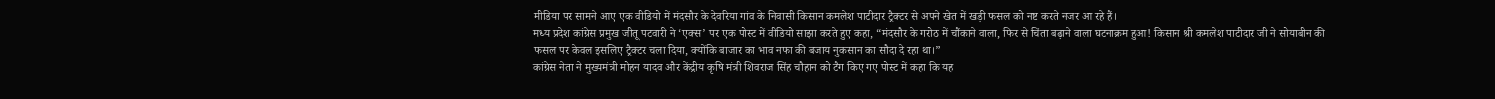मीडिया पर सामने आए एक वीडियो में मंदसौर के देवरिया गांव के निवासी किसान कमलेश पाटीदार ट्रैक्टर से अपने खेत में खड़ी फसल को नष्ट करते नजर आ रहे हैं।
मध्य प्रदेश कांग्रेस प्रमुख जीतू पटवारी ने ‘एक्स’ पर एक पोस्ट में वीडियो साझा करते हुए कहा, “मंदसौर के गरोठ में चौंकाने वाला, फिर से चिंता बढ़ाने वाला घटनाक्रम हुआ! किसान श्री कमलेश पाटीदार जी ने सोयाबीन की फसल पर केवल इसलिए ट्रैक्टर चला दिया, क्योंकि बाजार का भाव नफा की बजाय नुकसान का सौदा दे रहा था।”
कांग्रेस नेता ने मुख्यमंत्री मोहन यादव और केंद्रीय कृषि मंत्री शिवराज सिंह चौहान को टैग किए गए पोस्ट में कहा कि यह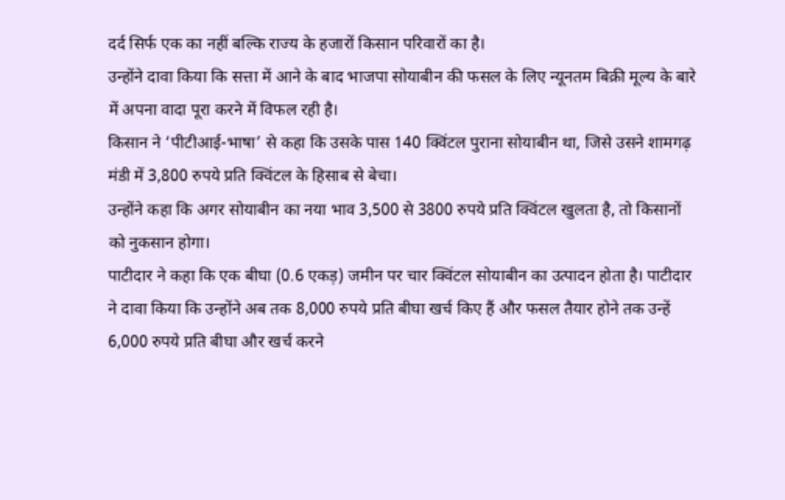दर्द सिर्फ एक का नहीं बल्कि राज्य के हजारों किसान परिवारों का है।
उन्होंने दावा किया कि सत्ता में आने के बाद भाजपा सोयाबीन की फसल के लिए न्यूनतम बिक्री मूल्य के बारे में अपना वादा पूरा करने में विफल रही है।
किसान ने ‘पीटीआई-भाषा’ से कहा कि उसके पास 140 क्विंटल पुराना सोयाबीन था, जिसे उसने शामगढ़ मंडी में 3,800 रुपये प्रति क्विंटल के हिसाब से बेचा।
उन्होंने कहा कि अगर सोयाबीन का नया भाव 3,500 से 3800 रुपये प्रति क्विंटल खुलता है, तो किसानों को नुकसान होगा।
पाटीदार ने कहा कि एक बीघा (0.6 एकड़) जमीन पर चार क्विंटल सोयाबीन का उत्पादन होता है। पाटीदार ने दावा किया कि उन्होंने अब तक 8,000 रुपये प्रति बीघा खर्च किए हैं और फसल तैयार होने तक उन्हें 6,000 रुपये प्रति बीघा और खर्च करने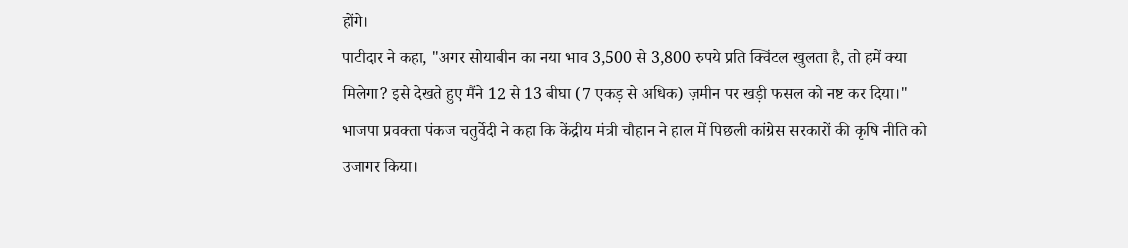होंगे।
पाटीदार ने कहा, "अगर सोयाबीन का नया भाव 3,500 से 3,800 रुपये प्रति क्विंटल खुलता है, तो हमें क्या मिलेगा? इसे देखते हुए मैंने 12 से 13 बीघा (7 एकड़ से अधिक) ज़मीन पर खड़ी फसल को नष्ट कर दिया।"
भाजपा प्रवक्ता पंकज चतुर्वेदी ने कहा कि केंद्रीय मंत्री चौहान ने हाल में पिछली कांग्रेस सरकारों की कृषि नीति को उजागर किया।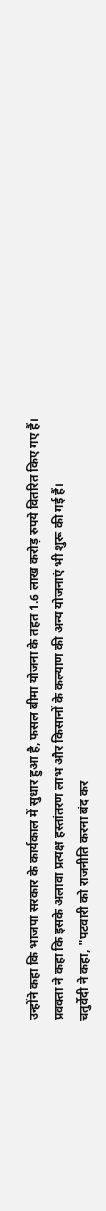उन्होंने कहा कि भाजपा सरकार के कार्यकाल में सुधार हुआ है, फसल बीमा योजना के तहत 1.6 लाख करोड़ रुपये वितरित किए गए हैं।
प्रवक्ता ने कहा कि इसके अलावा प्रत्यक्ष हस्तांतरण लाभ और किसानों के कल्याण की अन्य योजनाएं भी शुरू की गई हैं।
चतुर्वेदी ने कहा, "पटवारी को राजनीति करना बंद कर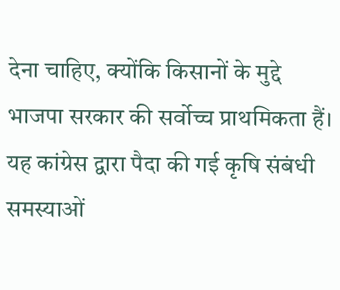देना चाहिए, क्योंकि किसानों के मुद्दे भाजपा सरकार की सर्वोच्च प्राथमिकता हैं। यह कांग्रेस द्वारा पैदा की गई कृषि संबंधी समस्याओं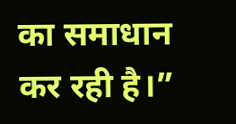का समाधान कर रही है।”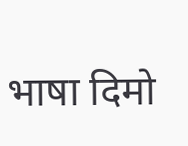भाषा दिमो